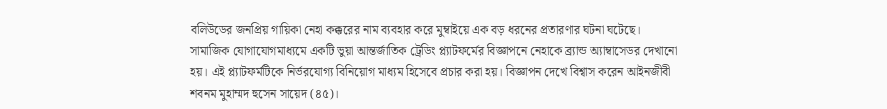বলিউডের জনপ্রিয় গায়িকা নেহা কক্করের নাম ব্যবহার করে মুম্বাইয়ে এক বড় ধরনের প্রতারণার ঘটনা ঘটেছে। সামাজিক যোগাযোগমাধ্যমে একটি ভুয়া আন্তর্জাতিক ট্রেডিং প্ল্যাটফর্মের বিজ্ঞাপনে নেহাকে ব্র্যান্ড অ্যাম্বাসেডর দেখানো হয়। এই প্ল্যাটফর্মটিকে নির্ভরযোগ্য বিনিয়োগ মাধ্যম হিসেবে প্রচার করা হয়। বিজ্ঞাপন দেখে বিশ্বাস করেন আইনজীবী শবনম মুহাম্মদ হুসেন সায়েদ (৪৫)।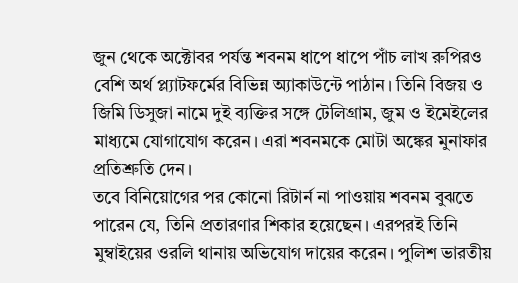জুন থেকে অক্টোবর পর্যন্ত শবনম ধাপে ধাপে পাঁচ লাখ রুপিরও বেশি অর্থ প্ল্যাটফর্মের বিভিন্ন অ্যাকাউন্টে পাঠান। তিনি বিজয় ও জিমি ডিসুজা নামে দুই ব্যক্তির সঙ্গে টেলিগ্রাম, জুম ও ইমেইলের মাধ্যমে যোগাযোগ করেন। এরা শবনমকে মোটা অঙ্কের মুনাফার প্রতিশ্রুতি দেন।
তবে বিনিয়োগের পর কোনো রিটার্ন না পাওয়ায় শবনম বুঝতে পারেন যে, তিনি প্রতারণার শিকার হয়েছেন। এরপরই তিনি মুম্বাইয়ের ওরলি থানায় অভিযোগ দায়ের করেন। পুলিশ ভারতীয়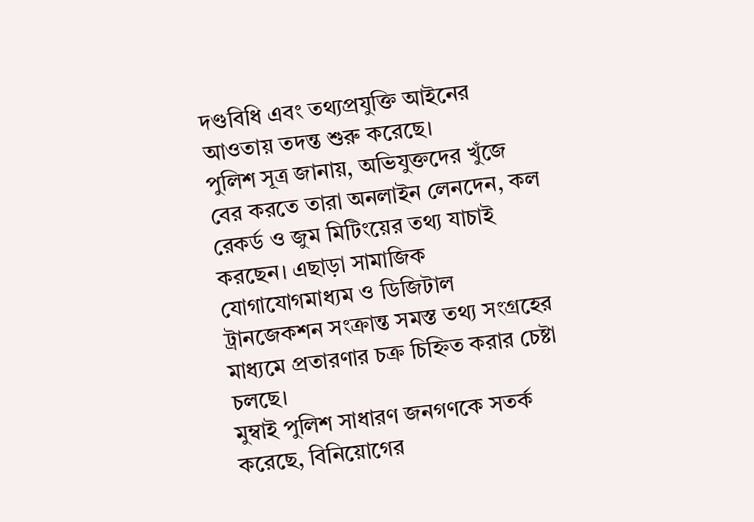দণ্ডবিধি এবং তথ্যপ্রযুক্তি আইনের আওতায় তদন্ত শুরু করেছে।
পুলিশ সূত্র জানায়, অভিযুক্তদের খুঁজে বের করতে তারা অনলাইন লেনদেন, কল রেকর্ড ও জুম মিটিংয়ের তথ্য যাচাই করছেন। এছাড়া সামাজিক যোগাযোগমাধ্যম ও ডিজিটাল ট্রানজেকশন সংক্রান্ত সমস্ত তথ্য সংগ্রহের মাধ্যমে প্রতারণার চক্র চিহ্নিত করার চেষ্টা চলছে।
মুম্বাই পুলিশ সাধারণ জনগণকে সতর্ক করেছে, বিনিয়োগের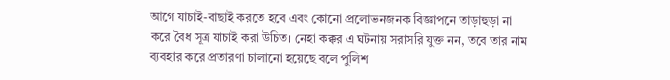আগে যাচাই-বাছাই করতে হবে এবং কোনো প্রলোভনজনক বিজ্ঞাপনে তাড়াহুড়া না করে বৈধ সূত্র যাচাই করা উচিত। নেহা কক্কর এ ঘটনায় সরাসরি যুক্ত নন, তবে তার নাম ব্যবহার করে প্রতারণা চালানো হয়েছে বলে পুলিশ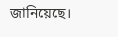জানিয়েছে।